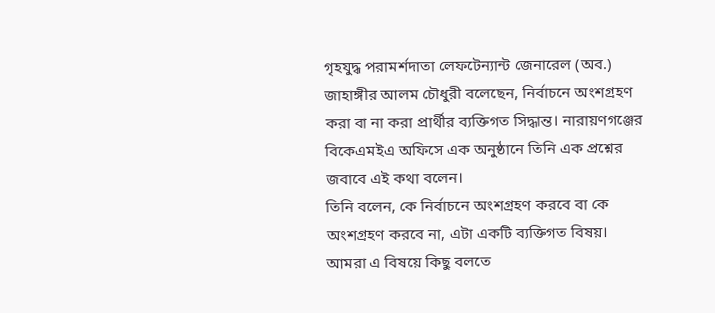গৃহযুদ্ধ পরামর্শদাতা লেফটেন্যান্ট জেনারেল (অব.) জাহাঙ্গীর আলম চৌধুরী বলেছেন, নির্বাচনে অংশগ্রহণ করা বা না করা প্রার্থীর ব্যক্তিগত সিদ্ধান্ত। নারায়ণগঞ্জের বিকেএমইএ অফিসে এক অনুষ্ঠানে তিনি এক প্রশ্নের জবাবে এই কথা বলেন।
তিনি বলেন, কে নির্বাচনে অংশগ্রহণ করবে বা কে অংশগ্রহণ করবে না, এটা একটি ব্যক্তিগত বিষয়। আমরা এ বিষয়ে কিছু বলতে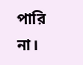পারি না।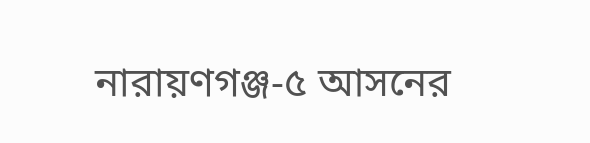নারায়ণগঞ্জ-৫ আসনের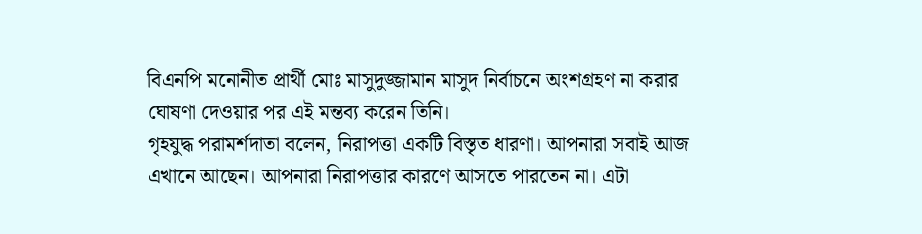বিএনপি মনোনীত প্রার্থী মোঃ মাসুদুজ্জামান মাসুদ নির্বাচনে অংশগ্রহণ না করার ঘোষণা দেওয়ার পর এই মন্তব্য করেন তিনি।
গৃহযুদ্ধ পরামর্শদাতা বলেন, নিরাপত্তা একটি বিস্তৃত ধারণা। আপনারা সবাই আজ এখানে আছেন। আপনারা নিরাপত্তার কারণে আসতে পারতেন না। এটা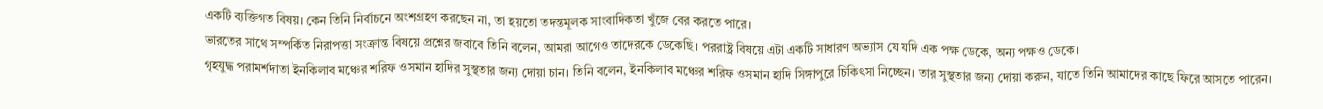একটি ব্যক্তিগত বিষয়। কেন তিনি নির্বাচনে অংশগ্রহণ করছেন না, তা হয়তো তদন্তমূলক সাংবাদিকতা খুঁজে বের করতে পারে।
ভারতের সাথে সম্পর্কিত নিরাপত্তা সংক্রান্ত বিষয়ে প্রশ্নের জবাবে তিনি বলেন, আমরা আগেও তাদেরকে ডেকেছি। পররাষ্ট্র বিষয়ে এটা একটি সাধারণ অভ্যাস যে যদি এক পক্ষ ডেকে, অন্য পক্ষও ডেকে।
গৃহযুদ্ধ পরামর্শদাতা ইনকিলাব মঞ্চের শরিফ ওসমান হাদির সুস্থতার জন্য দোয়া চান। তিনি বলেন, ইনকিলাব মঞ্চের শরিফ ওসমান হাদি সিঙ্গাপুরে চিকিৎসা নিচ্ছেন। তার সুস্থতার জন্য দোয়া করুন, যাতে তিনি আমাদের কাছে ফিরে আসতে পারেন।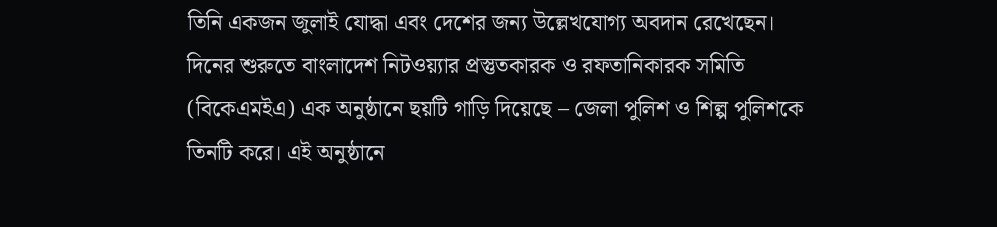তিনি একজন জুলাই যোদ্ধা এবং দেশের জন্য উল্লেখযোগ্য অবদান রেখেছেন।
দিনের শুরুতে বাংলাদেশ নিটওয়্যার প্রস্তুতকারক ও রফতানিকারক সমিতি (বিকেএমইএ) এক অনুষ্ঠানে ছয়টি গাড়ি দিয়েছে – জেলা পুলিশ ও শিল্প পুলিশকে তিনটি করে। এই অনুষ্ঠানে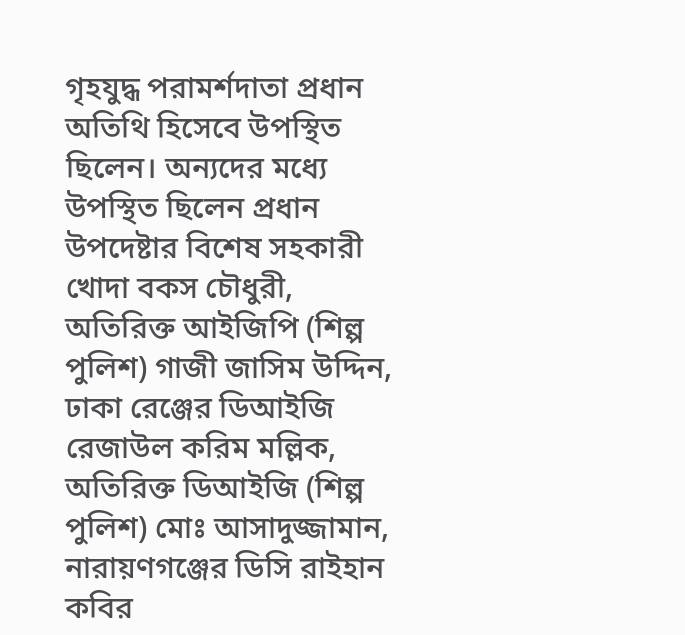গৃহযুদ্ধ পরামর্শদাতা প্রধান অতিথি হিসেবে উপস্থিত ছিলেন। অন্যদের মধ্যে উপস্থিত ছিলেন প্রধান উপদেষ্টার বিশেষ সহকারী খোদা বকস চৌধুরী, অতিরিক্ত আইজিপি (শিল্প পুলিশ) গাজী জাসিম উদ্দিন, ঢাকা রেঞ্জের ডিআইজি রেজাউল করিম মল্লিক, অতিরিক্ত ডিআইজি (শিল্প পুলিশ) মোঃ আসাদুজ্জামান, নারায়ণগঞ্জের ডিসি রাইহান কবির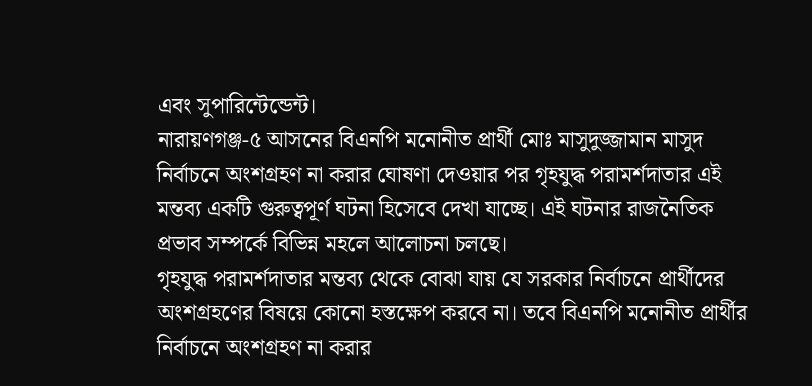এবং সুপারিন্টেন্ডেন্ট।
নারায়ণগঞ্জ-৫ আসনের বিএনপি মনোনীত প্রার্থী মোঃ মাসুদুজ্জামান মাসুদ নির্বাচনে অংশগ্রহণ না করার ঘোষণা দেওয়ার পর গৃহযুদ্ধ পরামর্শদাতার এই মন্তব্য একটি গুরুত্বপূর্ণ ঘটনা হিসেবে দেখা যাচ্ছে। এই ঘটনার রাজনৈতিক প্রভাব সম্পর্কে বিভিন্ন মহলে আলোচনা চলছে।
গৃহযুদ্ধ পরামর্শদাতার মন্তব্য থেকে বোঝা যায় যে সরকার নির্বাচনে প্রার্থীদের অংশগ্রহণের বিষয়ে কোনো হস্তক্ষেপ করবে না। তবে বিএনপি মনোনীত প্রার্থীর নির্বাচনে অংশগ্রহণ না করার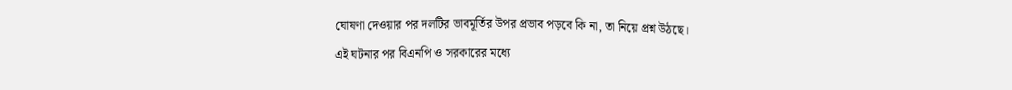ঘোষণা দেওয়ার পর দলটির ভাবমূর্তির উপর প্রভাব পড়বে কি না, তা নিয়ে প্রশ্ন উঠছে।
এই ঘটনার পর বিএনপি ও সরকারের মধ্যে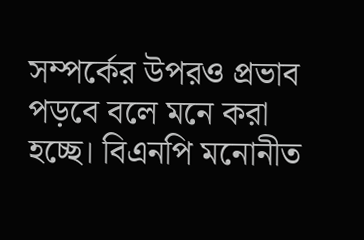সম্পর্কের উপরও প্রভাব পড়বে বলে মনে করা হচ্ছে। বিএনপি মনোনীত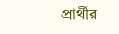প্রার্থীর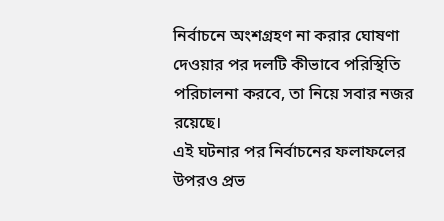নির্বাচনে অংশগ্রহণ না করার ঘোষণা দেওয়ার পর দলটি কীভাবে পরিস্থিতি পরিচালনা করবে, তা নিয়ে সবার নজর রয়েছে।
এই ঘটনার পর নির্বাচনের ফলাফলের উপরও প্রভ